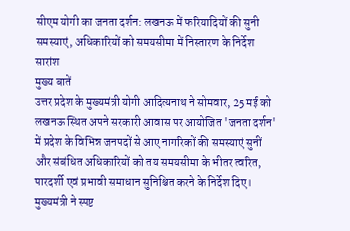सीएम योगी का जनता दर्शन: लखनऊ में फरियादियों की सुनी समस्याएं, अधिकारियों को समयसीमा में निस्तारण के निर्देश
सारांश
मुख्य बातें
उत्तर प्रदेश के मुख्यमंत्री योगी आदित्यनाथ ने सोमवार, 25 मई को लखनऊ स्थित अपने सरकारी आवास पर आयोजित 'जनता दर्शन' में प्रदेश के विभिन्न जनपदों से आए नागरिकों की समस्याएं सुनीं और संबंधित अधिकारियों को तय समयसीमा के भीतर त्वरित, पारदर्शी एवं प्रभावी समाधान सुनिश्चित करने के निर्देश दिए। मुख्यमंत्री ने स्पष्ट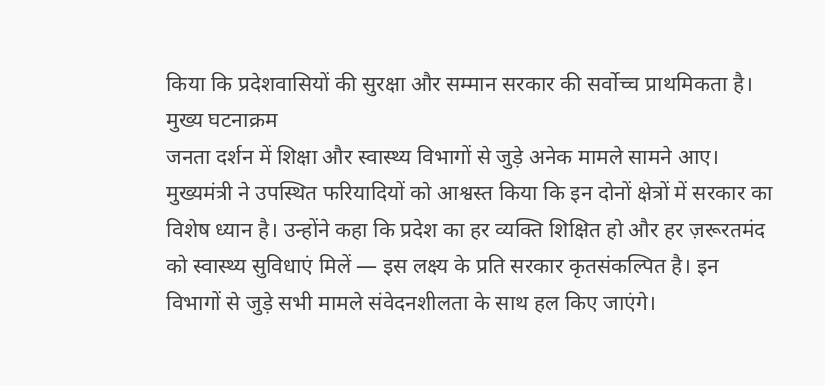किया कि प्रदेशवासियों की सुरक्षा और सम्मान सरकार की सर्वोच्च प्राथमिकता है।
मुख्य घटनाक्रम
जनता दर्शन में शिक्षा और स्वास्थ्य विभागों से जुड़े अनेक मामले सामने आए। मुख्यमंत्री ने उपस्थित फरियादियों को आश्वस्त किया कि इन दोनों क्षेत्रों में सरकार का विशेष ध्यान है। उन्होंने कहा कि प्रदेश का हर व्यक्ति शिक्षित हो और हर ज़रूरतमंद को स्वास्थ्य सुविधाएं मिलें — इस लक्ष्य के प्रति सरकार कृतसंकल्पित है। इन विभागों से जुड़े सभी मामले संवेदनशीलता के साथ हल किए जाएंगे।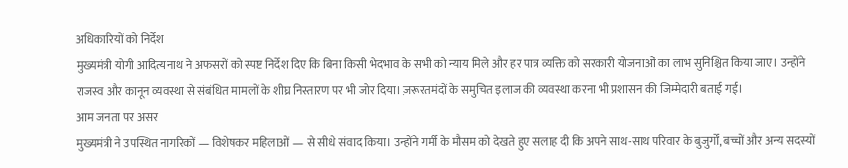अधिकारियों को निर्देश
मुख्यमंत्री योगी आदित्यनाथ ने अफसरों को स्पष्ट निर्देश दिए कि बिना किसी भेदभाव के सभी को न्याय मिले और हर पात्र व्यक्ति को सरकारी योजनाओं का लाभ सुनिश्चित किया जाए। उन्होंने राजस्व और कानून व्यवस्था से संबंधित मामलों के शीघ्र निस्तारण पर भी जोर दिया। ज़रूरतमंदों के समुचित इलाज की व्यवस्था करना भी प्रशासन की जिम्मेदारी बताई गई।
आम जनता पर असर
मुख्यमंत्री ने उपस्थित नागरिकों — विशेषकर महिलाओं — से सीधे संवाद किया। उन्होंने गर्मी के मौसम को देखते हुए सलाह दी कि अपने साथ-साथ परिवार के बुजुर्गों, बच्चों और अन्य सदस्यों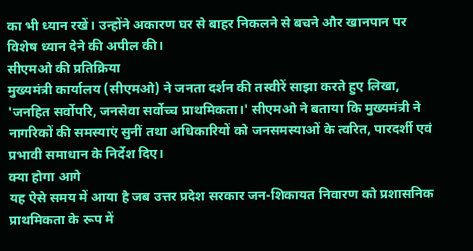का भी ध्यान रखें। उन्होंने अकारण घर से बाहर निकलने से बचने और खानपान पर विशेष ध्यान देने की अपील की।
सीएमओ की प्रतिक्रिया
मुख्यमंत्री कार्यालय (सीएमओ) ने जनता दर्शन की तस्वीरें साझा करते हुए लिखा, 'जनहित सर्वोपरि, जनसेवा सर्वोच्च प्राथमिकता।' सीएमओ ने बताया कि मुख्यमंत्री ने नागरिकों की समस्याएं सुनीं तथा अधिकारियों को जनसमस्याओं के त्वरित, पारदर्शी एवं प्रभावी समाधान के निर्देश दिए।
क्या होगा आगे
यह ऐसे समय में आया है जब उत्तर प्रदेश सरकार जन-शिकायत निवारण को प्रशासनिक प्राथमिकता के रूप में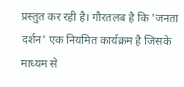प्रस्तुत कर रही है। गौरतलब है कि 'जनता दर्शन' एक नियमित कार्यक्रम है जिसके माध्यम से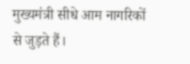मुख्यमंत्री सीधे आम नागरिकों से जुड़ते हैं।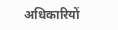अधिकारियों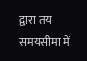द्वारा तय समयसीमा में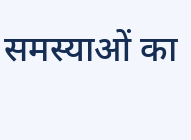समस्याओं का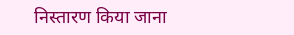निस्तारण किया जाना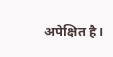अपेक्षित है।